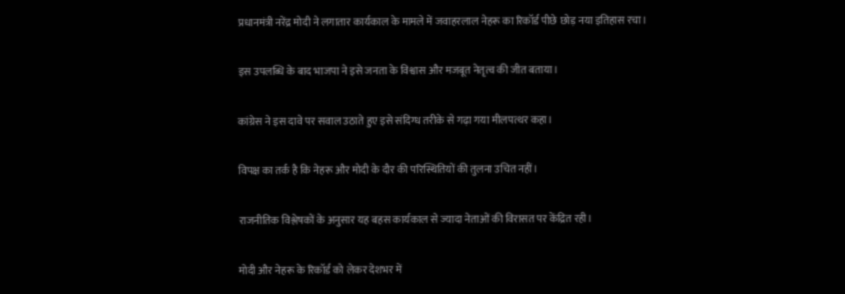प्रधानमंत्री नरेंद्र मोदी ने लगातार कार्यकाल के मामले में जवाहरलाल नेहरू का रिकॉर्ड पीछे छोड़ नया इतिहास रचा।

इस उपलब्धि के बाद भाजपा ने इसे जनता के विश्वास और मजबूत नेतृत्व की जीत बताया।

कांग्रेस ने इस दावे पर सवाल उठाते हुए इसे संदिग्ध तरीके से गढ़ा गया मीलपत्थर कहा।

विपक्ष का तर्क है कि नेहरू और मोदी के दौर की परिस्थितियों की तुलना उचित नहीं।

राजनीतिक विश्लेषकों के अनुसार यह बहस कार्यकाल से ज्यादा नेताओं की विरासत पर केंद्रित रही।

मोदी और नेहरू के रिकॉर्ड को लेकर देशभर में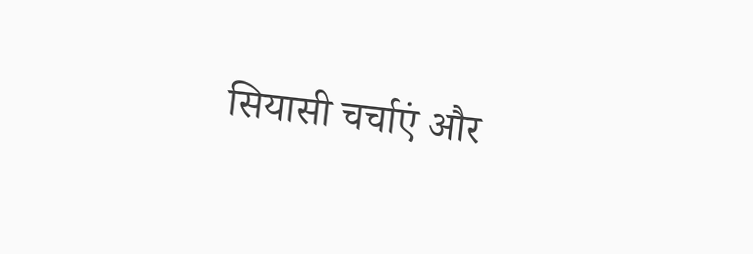सियासी चर्चाएं और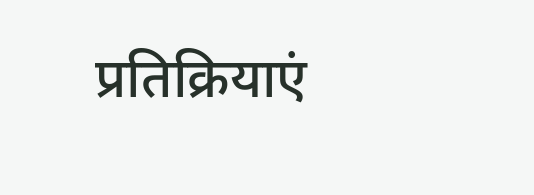प्रतिक्रियाएं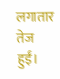लगातार तेज हुईं।